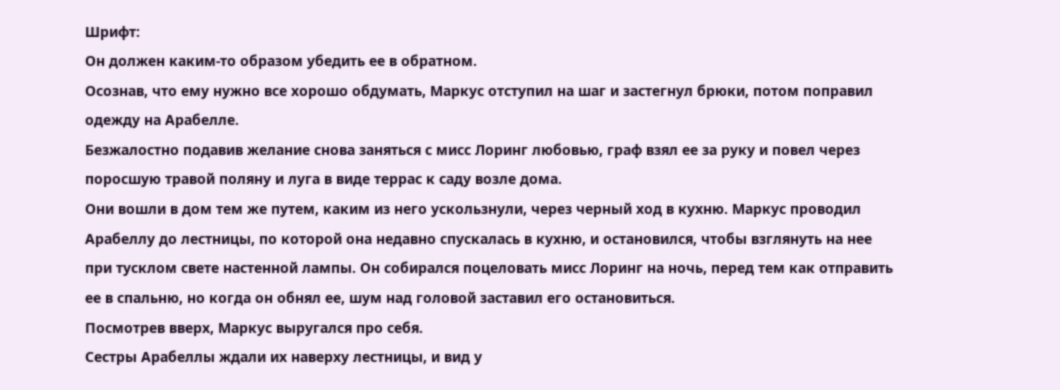Шрифт:
Он должен каким-то образом убедить ее в обратном.
Осознав, что ему нужно все хорошо обдумать, Маркус отступил на шаг и застегнул брюки, потом поправил одежду на Арабелле.
Безжалостно подавив желание снова заняться с мисс Лоринг любовью, граф взял ее за руку и повел через поросшую травой поляну и луга в виде террас к саду возле дома.
Они вошли в дом тем же путем, каким из него ускользнули, через черный ход в кухню. Маркус проводил Арабеллу до лестницы, по которой она недавно спускалась в кухню, и остановился, чтобы взглянуть на нее при тусклом свете настенной лампы. Он собирался поцеловать мисс Лоринг на ночь, перед тем как отправить ее в спальню, но когда он обнял ее, шум над головой заставил его остановиться.
Посмотрев вверх, Маркус выругался про себя.
Сестры Арабеллы ждали их наверху лестницы, и вид у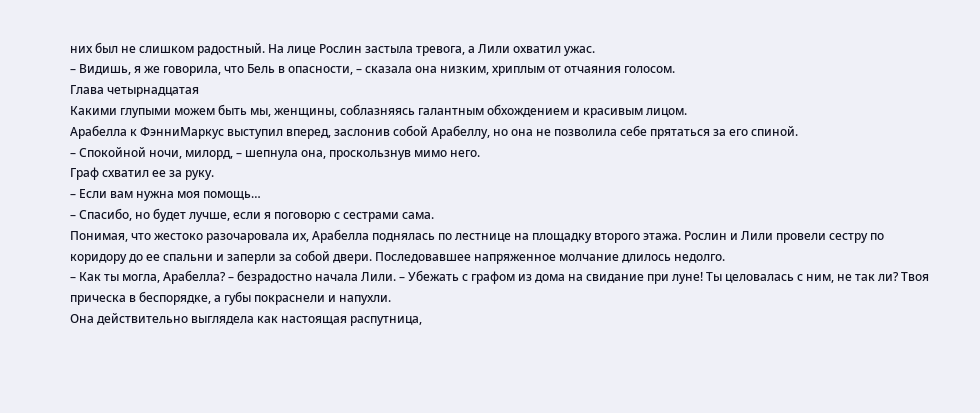них был не слишком радостный. На лице Рослин застыла тревога, а Лили охватил ужас.
– Видишь, я же говорила, что Бель в опасности, – сказала она низким, хриплым от отчаяния голосом.
Глава четырнадцатая
Какими глупыми можем быть мы, женщины, соблазняясь галантным обхождением и красивым лицом.
Арабелла к ФэнниМаркус выступил вперед, заслонив собой Арабеллу, но она не позволила себе прятаться за его спиной.
– Спокойной ночи, милорд, – шепнула она, проскользнув мимо него.
Граф схватил ее за руку.
– Если вам нужна моя помощь…
– Спасибо, но будет лучше, если я поговорю с сестрами сама.
Понимая, что жестоко разочаровала их, Арабелла поднялась по лестнице на площадку второго этажа. Рослин и Лили провели сестру по коридору до ее спальни и заперли за собой двери. Последовавшее напряженное молчание длилось недолго.
– Как ты могла, Арабелла? – безрадостно начала Лили. – Убежать с графом из дома на свидание при луне! Ты целовалась с ним, не так ли? Твоя прическа в беспорядке, а губы покраснели и напухли.
Она действительно выглядела как настоящая распутница,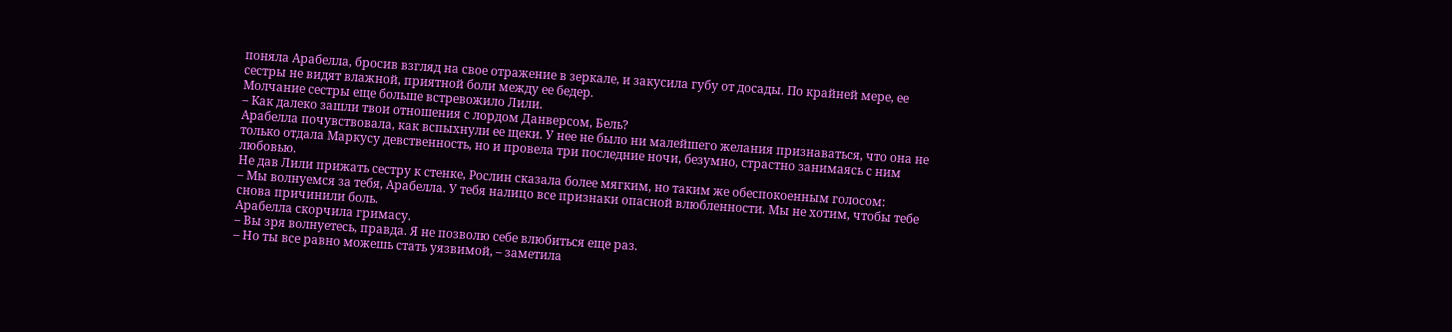поняла Арабелла, бросив взгляд на свое отражение в зеркале, и закусила губу от досады. По крайней мере, ее сестры не видят влажной, приятной боли между ее бедер.
Молчание сестры еще больше встревожило Лили.
– Как далеко зашли твои отношения с лордом Данверсом, Бель?
Арабелла почувствовала, как вспыхнули ее щеки. У нее не было ни малейшего желания признаваться, что она не только отдала Маркусу девственность, но и провела три последние ночи, безумно, страстно занимаясь с ним любовью.
Не дав Лили прижать сестру к стенке, Рослин сказала более мягким, но таким же обеспокоенным голосом:
– Мы волнуемся за тебя, Арабелла. У тебя налицо все признаки опасной влюбленности. Мы не хотим, чтобы тебе снова причинили боль.
Арабелла скорчила гримасу.
– Вы зря волнуетесь, правда. Я не позволю себе влюбиться еще раз.
– Но ты все равно можешь стать уязвимой, – заметила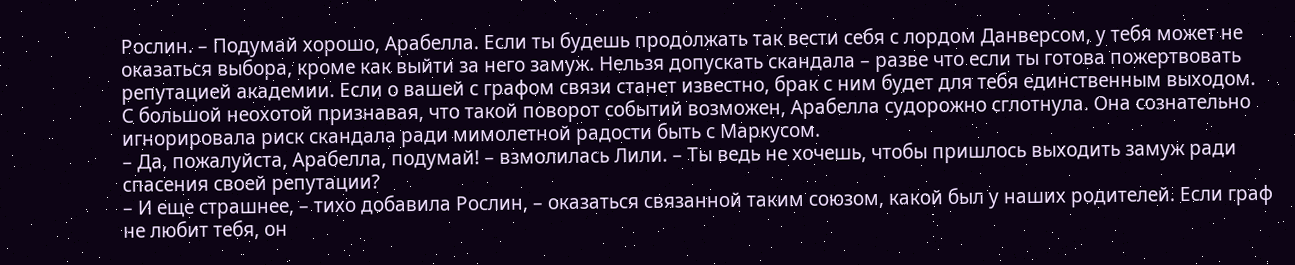Рослин. – Подумай хорошо, Арабелла. Если ты будешь продолжать так вести себя с лордом Данверсом, у тебя может не оказаться выбора, кроме как выйти за него замуж. Нельзя допускать скандала – разве что если ты готова пожертвовать репутацией академии. Если о вашей с графом связи станет известно, брак с ним будет для тебя единственным выходом.
С большой неохотой признавая, что такой поворот событий возможен, Арабелла судорожно сглотнула. Она сознательно игнорировала риск скандала ради мимолетной радости быть с Маркусом.
– Да, пожалуйста, Арабелла, подумай! – взмолилась Лили. – Ты ведь не хочешь, чтобы пришлось выходить замуж ради спасения своей репутации?
– И еще страшнее, – тихо добавила Рослин, – оказаться связанной таким союзом, какой был у наших родителей. Если граф не любит тебя, он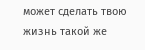может сделать твою жизнь такой же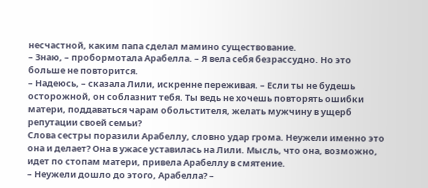несчастной, каким папа сделал мамино существование.
– Знаю, – пробормотала Арабелла. – Я вела себя безрассудно. Но это больше не повторится.
– Надеюсь, – сказала Лили, искренне переживая. – Если ты не будешь осторожной, он соблазнит тебя. Ты ведь не хочешь повторять ошибки матери, поддаваться чарам обольстителя, желать мужчину в ущерб репутации своей семьи?
Слова сестры поразили Арабеллу, словно удар грома. Неужели именно это она и делает? Она в ужасе уставилась на Лили. Мысль, что она, возможно, идет по стопам матери, привела Арабеллу в смятение.
– Неужели дошло до этого, Арабелла? –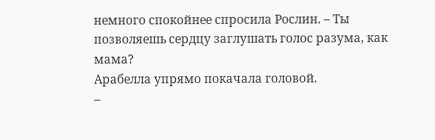немного спокойнее спросила Рослин. – Ты позволяешь сердцу заглушать голос разума, как мама?
Арабелла упрямо покачала головой.
–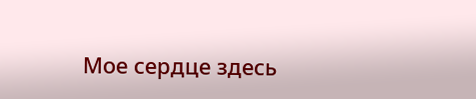Мое сердце здесь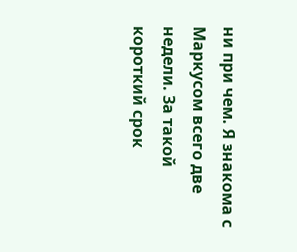ни при чем. Я знакома с Маркусом всего две недели. За такой короткий срок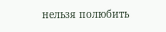нельзя полюбить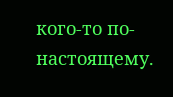кого-то по-настоящему.